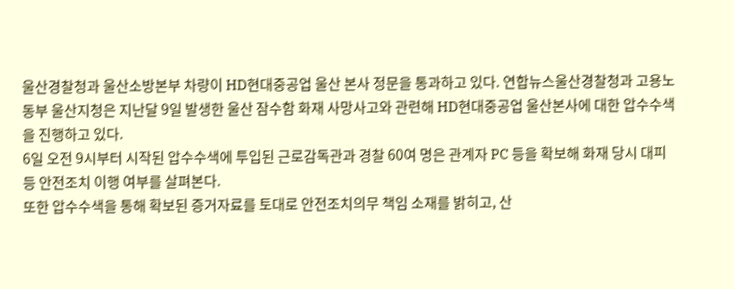울산경찰청과 울산소방본부 차량이 HD현대중공업 울산 본사 정문을 통과하고 있다. 연합뉴스울산경찰청과 고용노동부 울산지청은 지난달 9일 발생한 울산 잠수함 화재 사망사고와 관련해 HD현대중공업 울산본사에 대한 압수수색을 진행하고 있다.
6일 오전 9시부터 시작된 압수수색에 투입된 근로감독관과 경찰 60여 명은 관계자 PC 등을 확보해 화재 당시 대피 등 안전조치 이행 여부를 살펴본다.
또한 압수수색을 통해 확보된 증거자료를 토대로 안전조치의무 책임 소재를 밝히고, 산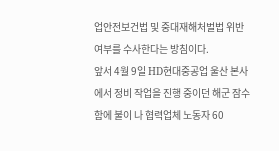업안전보건법 및 중대재해처벌법 위반 여부를 수사한다는 방침이다.
앞서 4월 9일 HD현대중공업 울산 본사에서 정비 작업을 진행 중이던 해군 잠수함에 불이 나 협력업체 노동자 60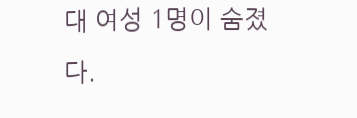대 여성 1명이 숨졌다.